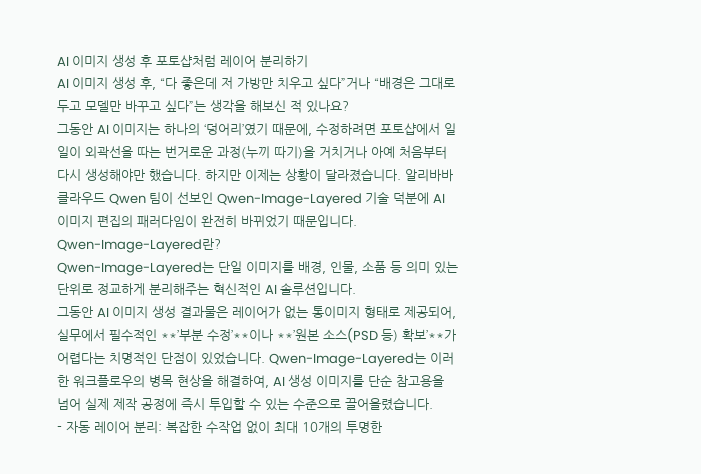AI 이미지 생성 후 포토샵처럼 레이어 분리하기
AI 이미지 생성 후, “다 좋은데 저 가방만 치우고 싶다”거나 “배경은 그대로 두고 모델만 바꾸고 싶다”는 생각을 해보신 적 있나요?
그동안 AI 이미지는 하나의 ‘덩어리’였기 때문에, 수정하려면 포토샵에서 일일이 외곽선을 따는 번거로운 과정(누끼 따기)을 거치거나 아예 처음부터 다시 생성해야만 했습니다. 하지만 이제는 상황이 달라졌습니다. 알리바바 클라우드 Qwen 팀이 선보인 Qwen-Image-Layered 기술 덕분에 AI 이미지 편집의 패러다임이 완전히 바뀌었기 때문입니다.
Qwen-Image-Layered란?
Qwen-Image-Layered는 단일 이미지를 배경, 인물, 소품 등 의미 있는 단위로 정교하게 분리해주는 혁신적인 AI 솔루션입니다.
그동안 AI 이미지 생성 결과물은 레이어가 없는 통이미지 형태로 제공되어, 실무에서 필수적인 **’부분 수정’**이나 **’원본 소스(PSD 등) 확보’**가 어렵다는 치명적인 단점이 있었습니다. Qwen-Image-Layered는 이러한 워크플로우의 병목 현상을 해결하여, AI 생성 이미지를 단순 참고용을 넘어 실제 제작 공정에 즉시 투입할 수 있는 수준으로 끌어올렸습니다.
- 자동 레이어 분리: 복잡한 수작업 없이 최대 10개의 투명한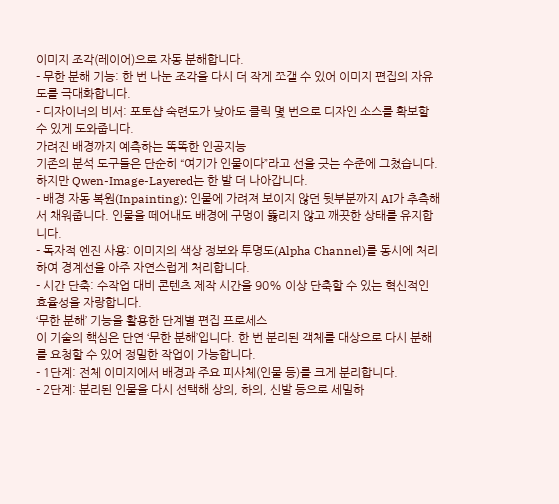이미지 조각(레이어)으로 자동 분해합니다.
- 무한 분해 기능: 한 번 나눈 조각을 다시 더 작게 쪼갤 수 있어 이미지 편집의 자유도를 극대화합니다.
- 디자이너의 비서: 포토샵 숙련도가 낮아도 클릭 몇 번으로 디자인 소스를 확보할 수 있게 도와줍니다.
가려진 배경까지 예측하는 똑똑한 인공지능
기존의 분석 도구들은 단순히 “여기가 인물이다”라고 선을 긋는 수준에 그쳤습니다. 하지만 Qwen-Image-Layered는 한 발 더 나아갑니다.
- 배경 자동 복원(Inpainting): 인물에 가려져 보이지 않던 뒷부분까지 AI가 추측해서 채워줍니다. 인물을 떼어내도 배경에 구멍이 뚫리지 않고 깨끗한 상태를 유지합니다.
- 독자적 엔진 사용: 이미지의 색상 정보와 투명도(Alpha Channel)를 동시에 처리하여 경계선을 아주 자연스럽게 처리합니다.
- 시간 단축: 수작업 대비 콘텐츠 제작 시간을 90% 이상 단축할 수 있는 혁신적인 효율성을 자랑합니다.
‘무한 분해’ 기능을 활용한 단계별 편집 프로세스
이 기술의 핵심은 단연 ‘무한 분해’입니다. 한 번 분리된 객체를 대상으로 다시 분해를 요청할 수 있어 정밀한 작업이 가능합니다.
- 1단계: 전체 이미지에서 배경과 주요 피사체(인물 등)를 크게 분리합니다.
- 2단계: 분리된 인물을 다시 선택해 상의, 하의, 신발 등으로 세밀하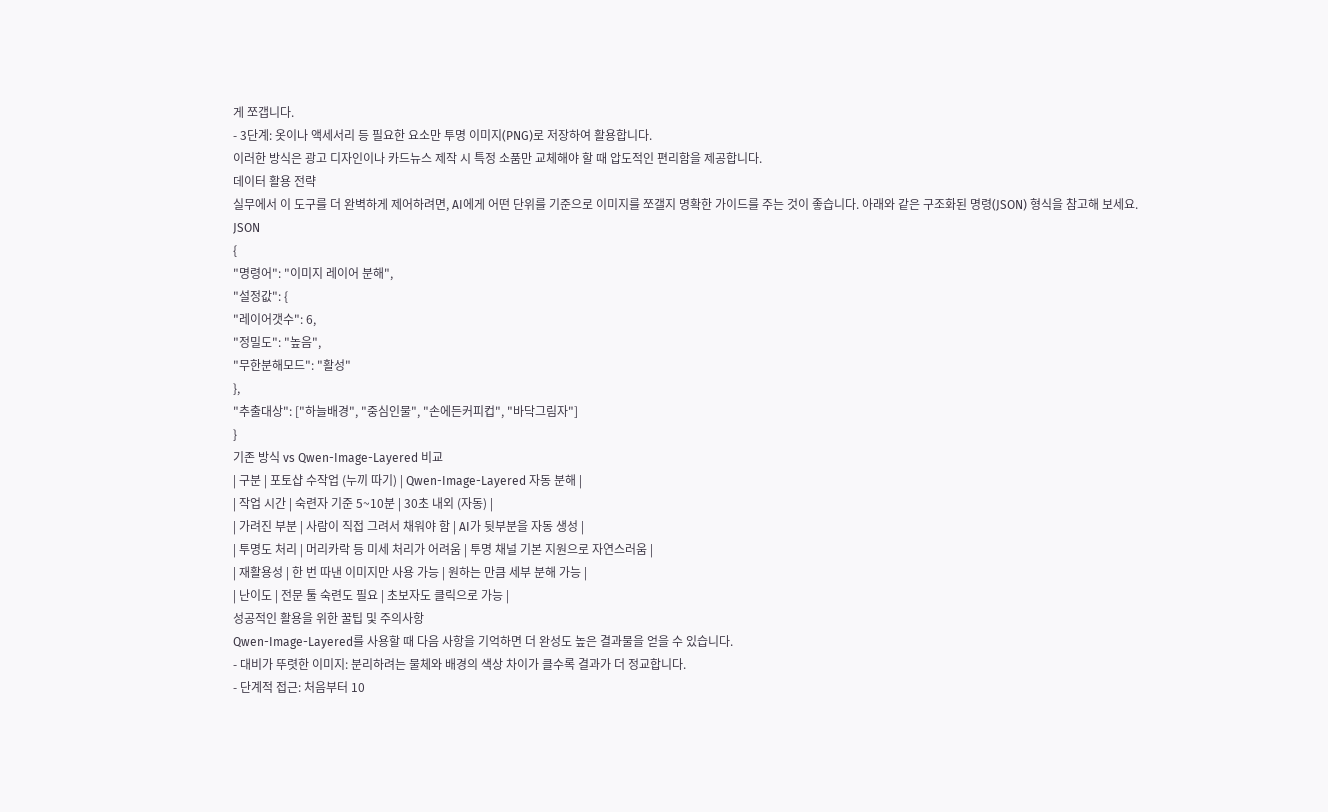게 쪼갭니다.
- 3단계: 옷이나 액세서리 등 필요한 요소만 투명 이미지(PNG)로 저장하여 활용합니다.
이러한 방식은 광고 디자인이나 카드뉴스 제작 시 특정 소품만 교체해야 할 때 압도적인 편리함을 제공합니다.
데이터 활용 전략
실무에서 이 도구를 더 완벽하게 제어하려면, AI에게 어떤 단위를 기준으로 이미지를 쪼갤지 명확한 가이드를 주는 것이 좋습니다. 아래와 같은 구조화된 명령(JSON) 형식을 참고해 보세요.
JSON
{
"명령어": "이미지 레이어 분해",
"설정값": {
"레이어갯수": 6,
"정밀도": "높음",
"무한분해모드": "활성"
},
"추출대상": ["하늘배경", "중심인물", "손에든커피컵", "바닥그림자"]
}
기존 방식 vs Qwen-Image-Layered 비교
| 구분 | 포토샵 수작업 (누끼 따기) | Qwen-Image-Layered 자동 분해 |
| 작업 시간 | 숙련자 기준 5~10분 | 30초 내외 (자동) |
| 가려진 부분 | 사람이 직접 그려서 채워야 함 | AI가 뒷부분을 자동 생성 |
| 투명도 처리 | 머리카락 등 미세 처리가 어려움 | 투명 채널 기본 지원으로 자연스러움 |
| 재활용성 | 한 번 따낸 이미지만 사용 가능 | 원하는 만큼 세부 분해 가능 |
| 난이도 | 전문 툴 숙련도 필요 | 초보자도 클릭으로 가능 |
성공적인 활용을 위한 꿀팁 및 주의사항
Qwen-Image-Layered를 사용할 때 다음 사항을 기억하면 더 완성도 높은 결과물을 얻을 수 있습니다.
- 대비가 뚜렷한 이미지: 분리하려는 물체와 배경의 색상 차이가 클수록 결과가 더 정교합니다.
- 단계적 접근: 처음부터 10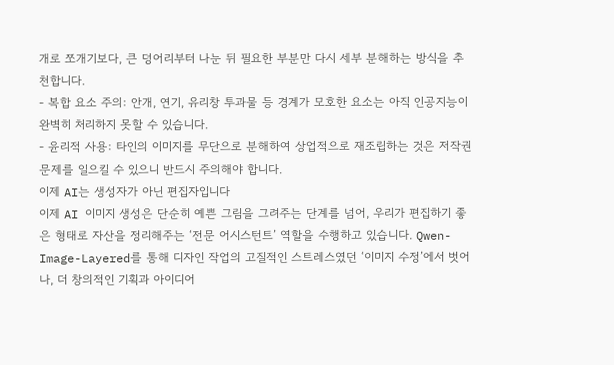개로 쪼개기보다, 큰 덩어리부터 나눈 뒤 필요한 부분만 다시 세부 분해하는 방식을 추천합니다.
- 복합 요소 주의: 안개, 연기, 유리창 투과물 등 경계가 모호한 요소는 아직 인공지능이 완벽히 처리하지 못할 수 있습니다.
- 윤리적 사용: 타인의 이미지를 무단으로 분해하여 상업적으로 재조립하는 것은 저작권 문제를 일으킬 수 있으니 반드시 주의해야 합니다.
이제 AI는 생성자가 아닌 편집자입니다
이제 AI 이미지 생성은 단순히 예쁜 그림을 그려주는 단계를 넘어, 우리가 편집하기 좋은 형태로 자산을 정리해주는 ‘전문 어시스턴트’ 역할을 수행하고 있습니다. Qwen-Image-Layered를 통해 디자인 작업의 고질적인 스트레스였던 ‘이미지 수정’에서 벗어나, 더 창의적인 기획과 아이디어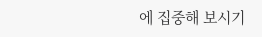에 집중해 보시기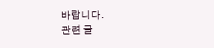바랍니다.
관련 글